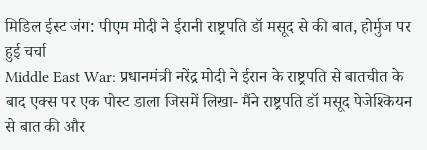मिडिल ईस्ट जंग: पीएम मोदी ने ईरानी राष्ट्रपति डॉ मसूद से की बात, होर्मुज पर हुई चर्चा
Middle East War: प्रधानमंत्री नरेंद्र मोदी ने ईरान के राष्ट्रपति से बातचीत के बाद एक्स पर एक पोस्ट डाला जिसमें लिखा- मैंने राष्ट्रपति डॉ मसूद पेजेश्कियन से बात की और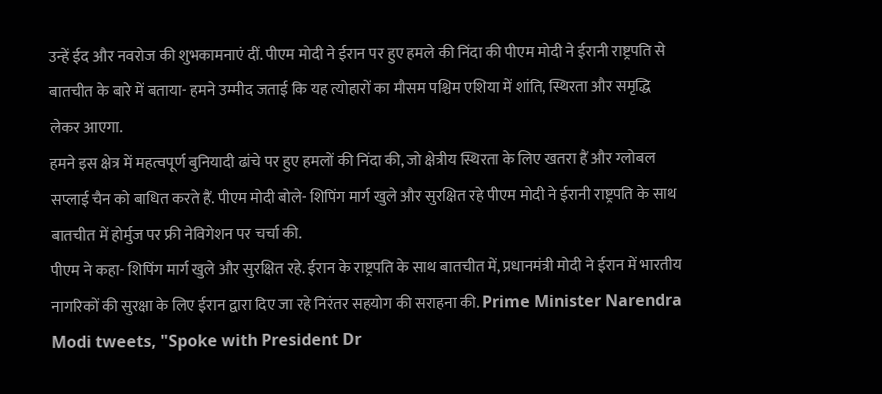उन्हें ईद और नवरोज की शुभकामनाएं दीं. पीएम मोदी ने ईरान पर हुए हमले की निंदा की पीएम मोदी ने ईरानी राष्ट्रपति से बातचीत के बारे में बताया- हमने उम्मीद जताई कि यह त्योहारों का मौसम पश्चिम एशिया में शांति, स्थिरता और समृद्धि लेकर आएगा.
हमने इस क्षेत्र में महत्वपूर्ण बुनियादी ढांचे पर हुए हमलों की निंदा की, जो क्षेत्रीय स्थिरता के लिए खतरा हैं और ग्लोबल सप्लाई चैन को बाधित करते हैं. पीएम मोदी बोले- शिपिंग मार्ग खुले और सुरक्षित रहे पीएम मोदी ने ईरानी राष्ट्रपति के साथ बातचीत में होर्मुज पर फ्री नेविगेशन पर चर्चा की.
पीएम ने कहा- शिपिंग मार्ग खुले और सुरक्षित रहे. ईरान के राष्ट्रपति के साथ बातचीत में, प्रधानमंत्री मोदी ने ईरान में भारतीय नागरिकों की सुरक्षा के लिए ईरान द्वारा दिए जा रहे निरंतर सहयोग की सराहना की. Prime Minister Narendra Modi tweets, "Spoke with President Dr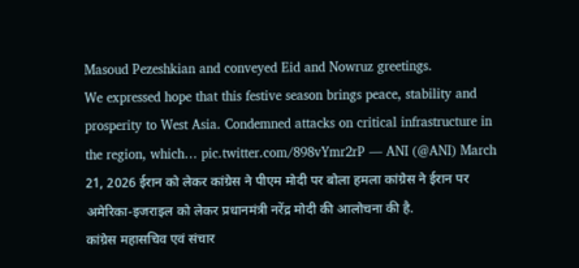Masoud Pezeshkian and conveyed Eid and Nowruz greetings.
We expressed hope that this festive season brings peace, stability and prosperity to West Asia. Condemned attacks on critical infrastructure in the region, which… pic.twitter.com/898vYmr2rP — ANI (@ANI) March 21, 2026 ईरान को लेकर कांग्रेस ने पीएम मोदी पर बोला हमला कांग्रेस ने ईरान पर अमेरिका-इजराइल को लेकर प्रधानमंत्री नरेंद्र मोदी की आलोचना की है.
कांग्रेस महासचिव एवं संचार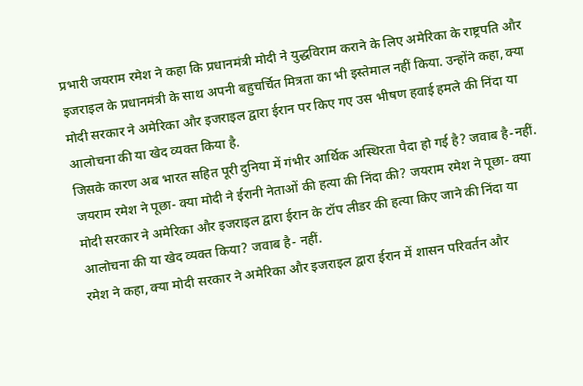प्रभारी जयराम रमेश ने कहा कि प्रधानमंत्री मोदी ने युद्धविराम कराने के लिए अमेरिका के राष्ट्रपति और इजराइल के प्रधानमंत्री के साथ अपनी बहुचर्चित मित्रता का भी इस्तेमाल नहीं किया. उन्होंने कहा, क्या मोदी सरकार ने अमेरिका और इजराइल द्वारा ईरान पर किए गए उस भीषण हवाई हमले की निंदा या आलोचना की या खेद व्यक्त किया है.
जिसके कारण अब भारत सहित पूरी दुनिया में गंभीर आर्थिक अस्थिरता पैदा हो गई है? जवाब है-नहीं. जयराम रमेश ने पूछा- क्या मोदी ने ईरानी नेताओं की हत्या की निंदा की? जयराम रमेश ने पूछा- क्या मोदी सरकार ने अमेरिका और इजराइल द्वारा ईरान के टॉप लीडर की हत्या किए जाने की निंदा या आलोचना की या खेद व्यक्त किया? जवाब है- नहीं.
रमेश ने कहा, क्या मोदी सरकार ने अमेरिका और इजराइल द्वारा ईरान में शासन परिवर्तन और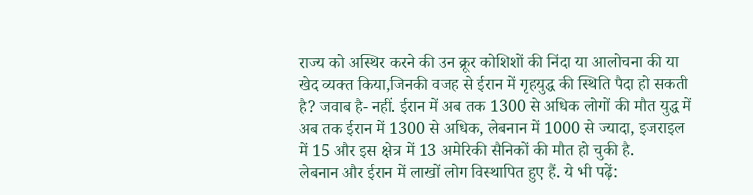राज्य को अस्थिर करने की उन क्रूर कोशिशों की निंदा या आलोचना की या खेद व्यक्त किया,जिनकी वजह से ईरान में गृहयुद्ध की स्थिति पैदा हो सकती है? जवाब है- नहीं. ईरान में अब तक 1300 से अधिक लोगों की मौत युद्ध में अब तक ईरान में 1300 से अधिक, लेबनान में 1000 से ज्यादा, इजराइल में 15 और इस क्षेत्र में 13 अमेरिकी सैनिकों की मौत हो चुकी है.
लेबनान और ईरान में लाखों लोग विस्थापित हुए हैं. ये भी पढ़ें: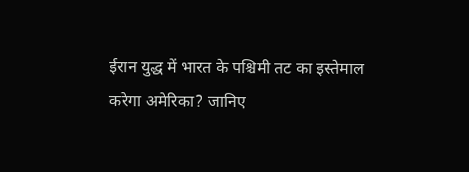ईरान युद्ध में भारत के पश्चिमी तट का इस्तेमाल करेगा अमेरिका? जानिए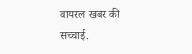वायरल खबर की सच्चाई.